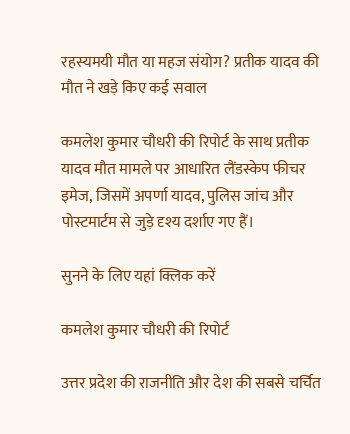रहस्यमयी मौत या महज संयोग? प्रतीक यादव की मौत ने खड़े किए कई सवाल

कमलेश कुमार चौधरी की रिपोर्ट के साथ प्रतीक यादव मौत मामले पर आधारित लैंडस्केप फीचर इमेज, जिसमें अपर्णा यादव, पुलिस जांच और पोस्टमार्टम से जुड़े दृश्य दर्शाए गए हैं।

सुनने के लिए यहां क्लिक करें

कमलेश कुमार चौधरी की रिपोर्ट

उत्तर प्रदेश की राजनीति और देश की सबसे चर्चित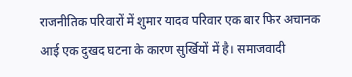राजनीतिक परिवारों में शुमार यादव परिवार एक बार फिर अचानक आई एक दुखद घटना के कारण सुर्खियों में है। समाजवादी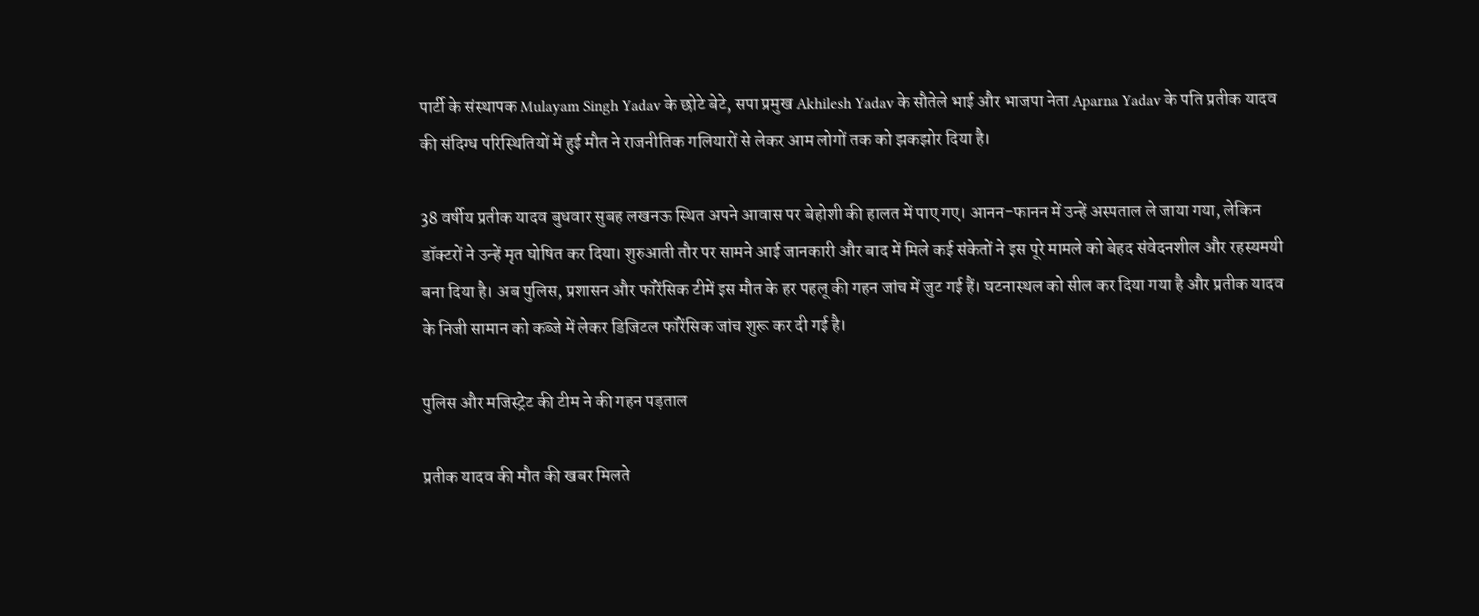पार्टी के संस्थापक Mulayam Singh Yadav के छोटे बेटे, सपा प्रमुख Akhilesh Yadav के सौतेले भाई और भाजपा नेता Aparna Yadav के पति प्रतीक यादव की संदिग्ध परिस्थितियों में हुई मौत ने राजनीतिक गलियारों से लेकर आम लोगों तक को झकझोर दिया है।

38 वर्षीय प्रतीक यादव बुधवार सुबह लखनऊ स्थित अपने आवास पर बेहोशी की हालत में पाए गए। आनन-फानन में उन्हें अस्पताल ले जाया गया, लेकिन डॉक्टरों ने उन्हें मृत घोषित कर दिया। शुरुआती तौर पर सामने आई जानकारी और बाद में मिले कई संकेतों ने इस पूरे मामले को बेहद संवेदनशील और रहस्यमयी बना दिया है। अब पुलिस, प्रशासन और फॉरेंसिक टीमें इस मौत के हर पहलू की गहन जांच में जुट गई हैं। घटनास्थल को सील कर दिया गया है और प्रतीक यादव के निजी सामान को कब्जे में लेकर डिजिटल फॉरेंसिक जांच शुरू कर दी गई है।

पुलिस और मजिस्ट्रेट की टीम ने की गहन पड़ताल

प्रतीक यादव की मौत की खबर मिलते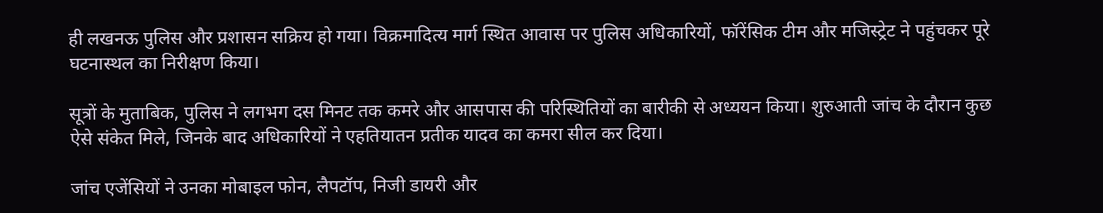ही लखनऊ पुलिस और प्रशासन सक्रिय हो गया। विक्रमादित्य मार्ग स्थित आवास पर पुलिस अधिकारियों, फॉरेंसिक टीम और मजिस्ट्रेट ने पहुंचकर पूरे घटनास्थल का निरीक्षण किया।

सूत्रों के मुताबिक, पुलिस ने लगभग दस मिनट तक कमरे और आसपास की परिस्थितियों का बारीकी से अध्ययन किया। शुरुआती जांच के दौरान कुछ ऐसे संकेत मिले, जिनके बाद अधिकारियों ने एहतियातन प्रतीक यादव का कमरा सील कर दिया।

जांच एजेंसियों ने उनका मोबाइल फोन, लैपटॉप, निजी डायरी और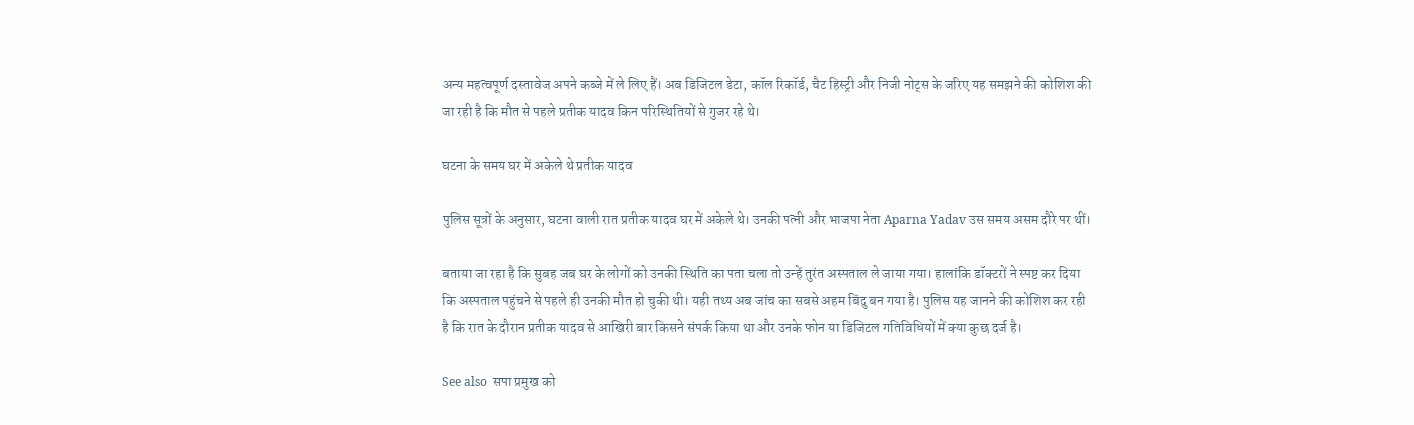अन्य महत्वपूर्ण दस्तावेज अपने कब्जे में ले लिए हैं। अब डिजिटल डेटा, कॉल रिकॉर्ड, चैट हिस्ट्री और निजी नोट्स के जरिए यह समझने की कोशिश की जा रही है कि मौत से पहले प्रतीक यादव किन परिस्थितियों से गुजर रहे थे।

घटना के समय घर में अकेले थे प्रतीक यादव

पुलिस सूत्रों के अनुसार, घटना वाली रात प्रतीक यादव घर में अकेले थे। उनकी पत्नी और भाजपा नेता Aparna Yadav उस समय असम दौरे पर थीं।

बताया जा रहा है कि सुबह जब घर के लोगों को उनकी स्थिति का पता चला तो उन्हें तुरंत अस्पताल ले जाया गया। हालांकि डॉक्टरों ने स्पष्ट कर दिया कि अस्पताल पहुंचने से पहले ही उनकी मौत हो चुकी थी। यही तथ्य अब जांच का सबसे अहम बिंदु बन गया है। पुलिस यह जानने की कोशिश कर रही है कि रात के दौरान प्रतीक यादव से आखिरी बार किसने संपर्क किया था और उनके फोन या डिजिटल गतिविधियों में क्या कुछ दर्ज है।

See also  सपा प्रमुख को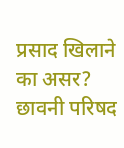प्रसाद खिलाने का असर? छावनी परिषद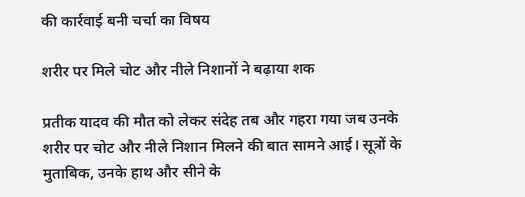की कार्रवाई बनी चर्चा का विषय

शरीर पर मिले चोट और नीले निशानों ने बढ़ाया शक

प्रतीक यादव की मौत को लेकर संदेह तब और गहरा गया जब उनके शरीर पर चोट और नीले निशान मिलने की बात सामने आई। सूत्रों के मुताबिक, उनके हाथ और सीने के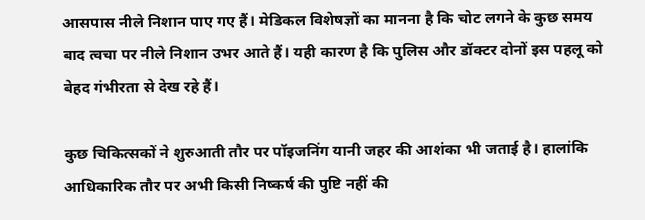आसपास नीले निशान पाए गए हैं। मेडिकल विशेषज्ञों का मानना है कि चोट लगने के कुछ समय बाद त्वचा पर नीले निशान उभर आते हैं। यही कारण है कि पुलिस और डॉक्टर दोनों इस पहलू को बेहद गंभीरता से देख रहे हैं।

कुछ चिकित्सकों ने शुरुआती तौर पर पॉइजनिंग यानी जहर की आशंका भी जताई है। हालांकि आधिकारिक तौर पर अभी किसी निष्कर्ष की पुष्टि नहीं की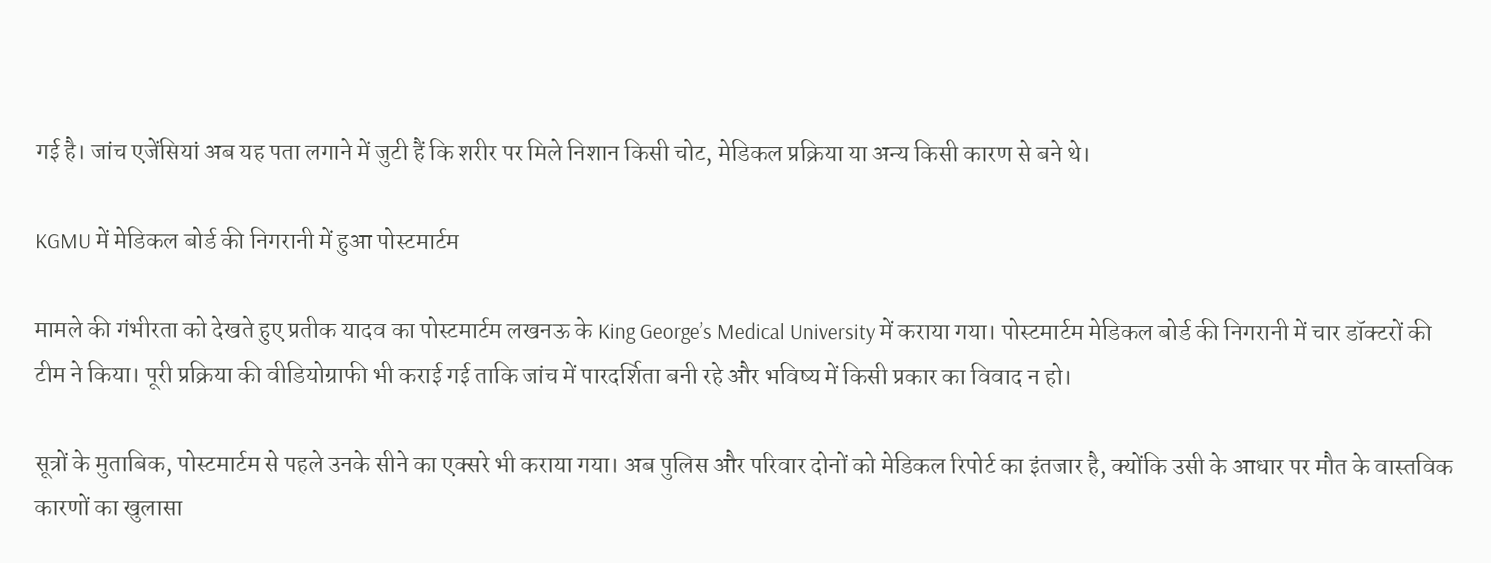गई है। जांच एजेंसियां अब यह पता लगाने में जुटी हैं कि शरीर पर मिले निशान किसी चोट, मेडिकल प्रक्रिया या अन्य किसी कारण से बने थे।

KGMU में मेडिकल बोर्ड की निगरानी में हुआ पोस्टमार्टम

मामले की गंभीरता को देखते हुए प्रतीक यादव का पोस्टमार्टम लखनऊ के King George’s Medical University में कराया गया। पोस्टमार्टम मेडिकल बोर्ड की निगरानी में चार डॉक्टरों की टीम ने किया। पूरी प्रक्रिया की वीडियोग्राफी भी कराई गई ताकि जांच में पारदर्शिता बनी रहे और भविष्य में किसी प्रकार का विवाद न हो।

सूत्रों के मुताबिक, पोस्टमार्टम से पहले उनके सीने का एक्सरे भी कराया गया। अब पुलिस और परिवार दोनों को मेडिकल रिपोर्ट का इंतजार है, क्योंकि उसी के आधार पर मौत के वास्तविक कारणों का खुलासा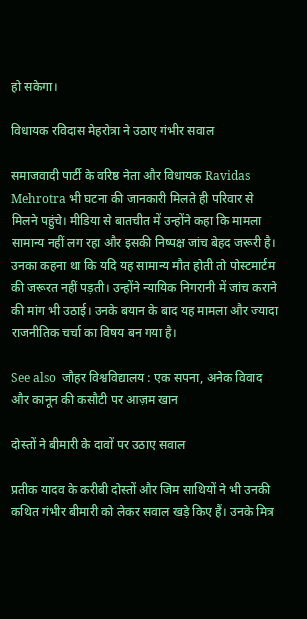हो सकेगा।

विधायक रविदास मेहरोत्रा ने उठाए गंभीर सवाल

समाजवादी पार्टी के वरिष्ठ नेता और विधायक Ravidas Mehrotra भी घटना की जानकारी मिलते ही परिवार से मिलने पहुंचे। मीडिया से बातचीत में उन्होंने कहा कि मामला सामान्य नहीं लग रहा और इसकी निष्पक्ष जांच बेहद जरूरी है। उनका कहना था कि यदि यह सामान्य मौत होती तो पोस्टमार्टम की जरूरत नहीं पड़ती। उन्होंने न्यायिक निगरानी में जांच कराने की मांग भी उठाई। उनके बयान के बाद यह मामला और ज्यादा राजनीतिक चर्चा का विषय बन गया है।

See also  जौहर विश्वविद्यालय : एक सपना, अनेक विवाद और कानून की कसौटी पर आज़म खान

दोस्तों ने बीमारी के दावों पर उठाए सवाल

प्रतीक यादव के करीबी दोस्तों और जिम साथियों ने भी उनकी कथित गंभीर बीमारी को लेकर सवाल खड़े किए हैं। उनके मित्र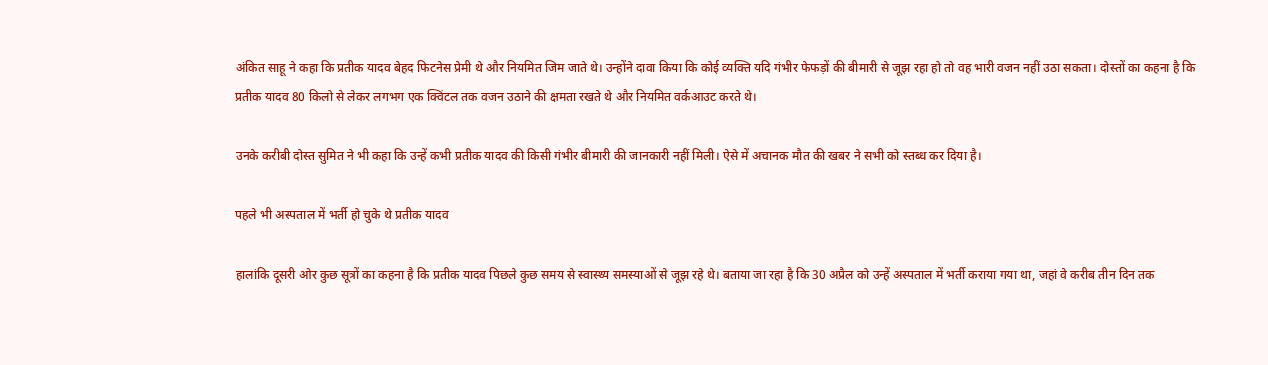अंकित साहू ने कहा कि प्रतीक यादव बेहद फिटनेस प्रेमी थे और नियमित जिम जाते थे। उन्होंने दावा किया कि कोई व्यक्ति यदि गंभीर फेफड़ों की बीमारी से जूझ रहा हो तो वह भारी वजन नहीं उठा सकता। दोस्तों का कहना है कि प्रतीक यादव 80 किलो से लेकर लगभग एक क्विंटल तक वजन उठाने की क्षमता रखते थे और नियमित वर्कआउट करते थे।

उनके करीबी दोस्त सुमित ने भी कहा कि उन्हें कभी प्रतीक यादव की किसी गंभीर बीमारी की जानकारी नहीं मिली। ऐसे में अचानक मौत की खबर ने सभी को स्तब्ध कर दिया है।

पहले भी अस्पताल में भर्ती हो चुके थे प्रतीक यादव

हालांकि दूसरी ओर कुछ सूत्रों का कहना है कि प्रतीक यादव पिछले कुछ समय से स्वास्थ्य समस्याओं से जूझ रहे थे। बताया जा रहा है कि 30 अप्रैल को उन्हें अस्पताल में भर्ती कराया गया था, जहां वे करीब तीन दिन तक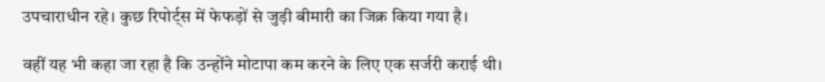उपचाराधीन रहे। कुछ रिपोर्ट्स में फेफड़ों से जुड़ी बीमारी का जिक्र किया गया है।

वहीं यह भी कहा जा रहा है कि उन्होंने मोटापा कम करने के लिए एक सर्जरी कराई थी।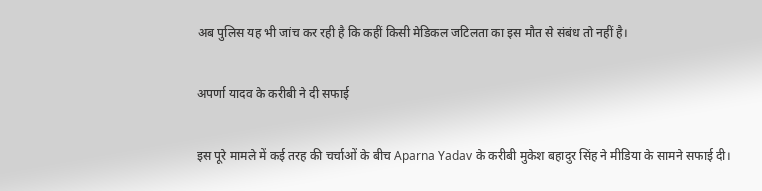अब पुलिस यह भी जांच कर रही है कि कहीं किसी मेडिकल जटिलता का इस मौत से संबंध तो नहीं है।

अपर्णा यादव के करीबी ने दी सफाई

इस पूरे मामले में कई तरह की चर्चाओं के बीच Aparna Yadav के करीबी मुकेश बहादुर सिंह ने मीडिया के सामने सफाई दी।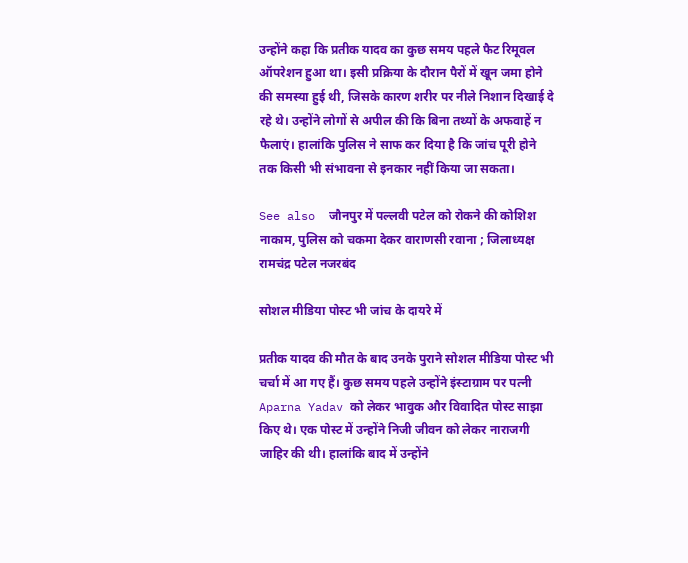उन्होंने कहा कि प्रतीक यादव का कुछ समय पहले फैट रिमूवल ऑपरेशन हुआ था। इसी प्रक्रिया के दौरान पैरों में खून जमा होने की समस्या हुई थी, जिसके कारण शरीर पर नीले निशान दिखाई दे रहे थे। उन्होंने लोगों से अपील की कि बिना तथ्यों के अफवाहें न फैलाएं। हालांकि पुलिस ने साफ कर दिया है कि जांच पूरी होने तक किसी भी संभावना से इनकार नहीं किया जा सकता।

See also  जौनपुर में पल्लवी पटेल को रोकने की कोशिश नाकाम, पुलिस को चकमा देकर वाराणसी रवाना ; जिलाध्यक्ष रामचंद्र पटेल नजरबंद

सोशल मीडिया पोस्ट भी जांच के दायरे में

प्रतीक यादव की मौत के बाद उनके पुराने सोशल मीडिया पोस्ट भी चर्चा में आ गए हैं। कुछ समय पहले उन्होंने इंस्टाग्राम पर पत्नी Aparna Yadav को लेकर भावुक और विवादित पोस्ट साझा किए थे। एक पोस्ट में उन्होंने निजी जीवन को लेकर नाराजगी जाहिर की थी। हालांकि बाद में उन्होंने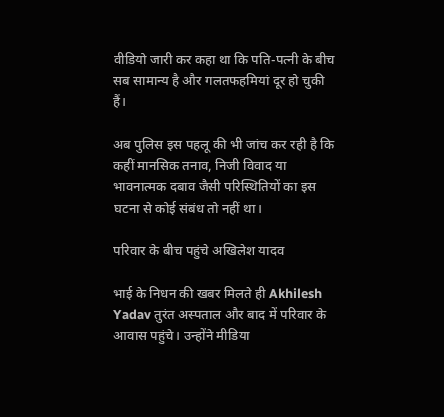वीडियो जारी कर कहा था कि पति-पत्नी के बीच सब सामान्य है और गलतफहमियां दूर हो चुकी हैं।

अब पुलिस इस पहलू की भी जांच कर रही है कि कहीं मानसिक तनाव, निजी विवाद या भावनात्मक दबाव जैसी परिस्थितियों का इस घटना से कोई संबंध तो नहीं था।

परिवार के बीच पहुंचे अखिलेश यादव

भाई के निधन की खबर मिलते ही Akhilesh Yadav तुरंत अस्पताल और बाद में परिवार के आवास पहुंचे। उन्होंने मीडिया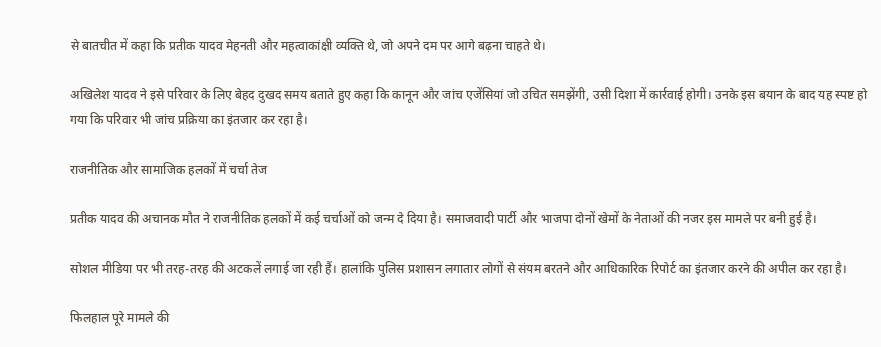से बातचीत में कहा कि प्रतीक यादव मेहनती और महत्वाकांक्षी व्यक्ति थे, जो अपने दम पर आगे बढ़ना चाहते थे।

अखिलेश यादव ने इसे परिवार के लिए बेहद दुखद समय बताते हुए कहा कि कानून और जांच एजेंसियां जो उचित समझेंगी, उसी दिशा में कार्रवाई होगी। उनके इस बयान के बाद यह स्पष्ट हो गया कि परिवार भी जांच प्रक्रिया का इंतजार कर रहा है।

राजनीतिक और सामाजिक हलकों में चर्चा तेज

प्रतीक यादव की अचानक मौत ने राजनीतिक हलकों में कई चर्चाओं को जन्म दे दिया है। समाजवादी पार्टी और भाजपा दोनों खेमों के नेताओं की नजर इस मामले पर बनी हुई है।

सोशल मीडिया पर भी तरह-तरह की अटकलें लगाई जा रही हैं। हालांकि पुलिस प्रशासन लगातार लोगों से संयम बरतने और आधिकारिक रिपोर्ट का इंतजार करने की अपील कर रहा है।

फिलहाल पूरे मामले की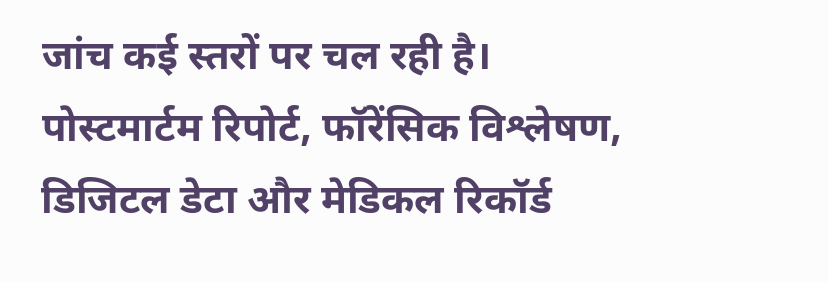जांच कई स्तरों पर चल रही है। पोस्टमार्टम रिपोर्ट, फॉरेंसिक विश्लेषण, डिजिटल डेटा और मेडिकल रिकॉर्ड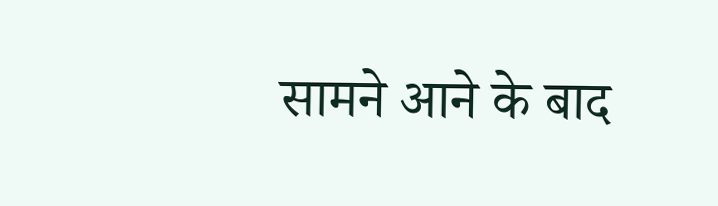सामने आने के बाद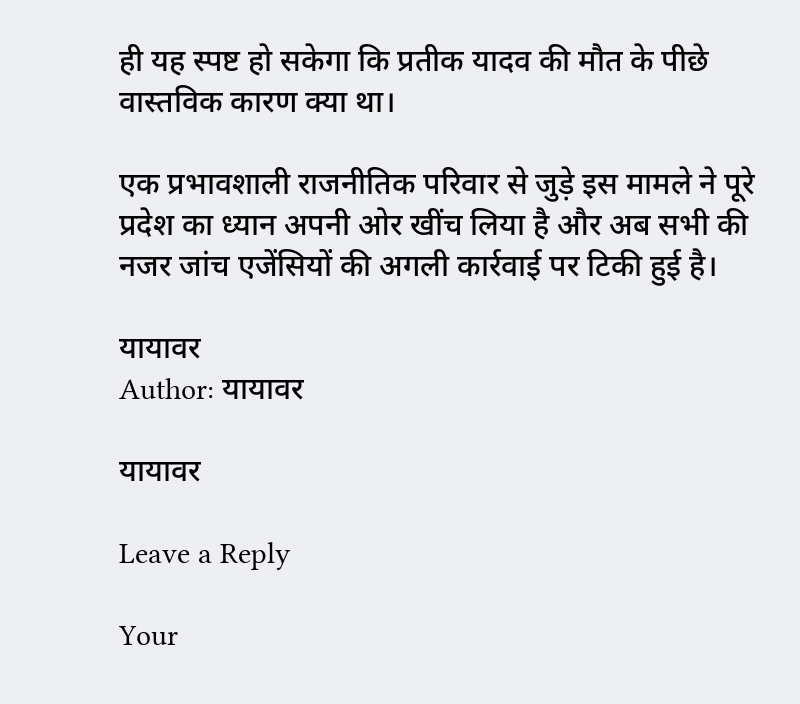ही यह स्पष्ट हो सकेगा कि प्रतीक यादव की मौत के पीछे वास्तविक कारण क्या था।

एक प्रभावशाली राजनीतिक परिवार से जुड़े इस मामले ने पूरे प्रदेश का ध्यान अपनी ओर खींच लिया है और अब सभी की नजर जांच एजेंसियों की अगली कार्रवाई पर टिकी हुई है।

यायावर
Author: यायावर

यायावर

Leave a Reply

Your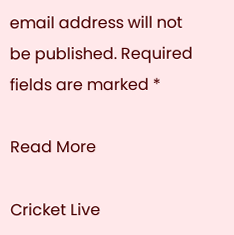email address will not be published. Required fields are marked *

Read More

Cricket Live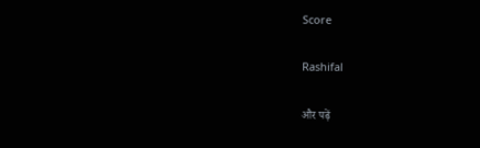Score

Rashifal

और पढ़ें